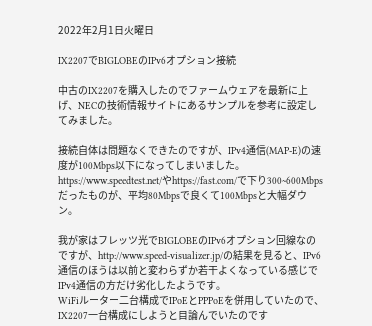2022年2月1日火曜日

IX2207でBIGLOBEのIPv6オプション接続

中古のIX2207を購入したのでファームウェアを最新に上げ、NECの技術情報サイトにあるサンプルを参考に設定してみました。

接続自体は問題なくできたのですが、IPv4通信(MAP-E)の速度が100Mbps以下になってしまいました。
https://www.speedtest.net/やhttps://fast.com/で下り300~600Mbpsだったものが、平均80Mbpsで良くて100Mbpsと大幅ダウン。

我が家はフレッツ光でBIGLOBEのIPv6オプション回線なのですが、http://www.speed-visualizer.jp/の結果を見ると、IPv6通信のほうは以前と変わらずか若干よくなっている感じでIPv4通信の方だけ劣化したようです。
WiFiルーター二台構成でIPoEとPPPoEを併用していたので、IX2207一台構成にしようと目論んでいたのです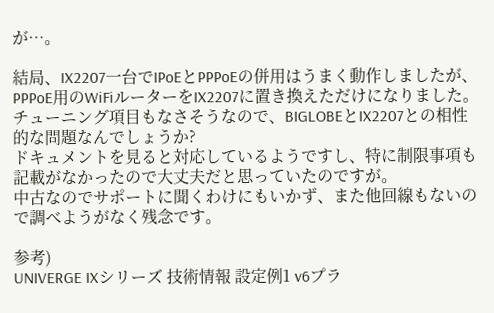が…。

結局、IX2207一台でIPoEとPPPoEの併用はうまく動作しましたが、PPPoE用のWiFiルーターをIX2207に置き換えただけになりました。
チューニング項目もなさそうなので、BIGLOBEとIX2207との相性的な問題なんでしょうか?
ドキュメントを見ると対応しているようですし、特に制限事項も記載がなかったので大丈夫だと思っていたのですが。
中古なのでサポートに聞くわけにもいかず、また他回線もないので調べようがなく残念です。

参考)
UNIVERGE IXシリーズ 技術情報 設定例1 v6プラ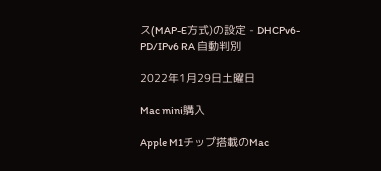ス(MAP-E方式)の設定 - DHCPv6-PD/IPv6 RA 自動判別

2022年1月29日土曜日

Mac mini購入

Apple M1チップ搭載のMac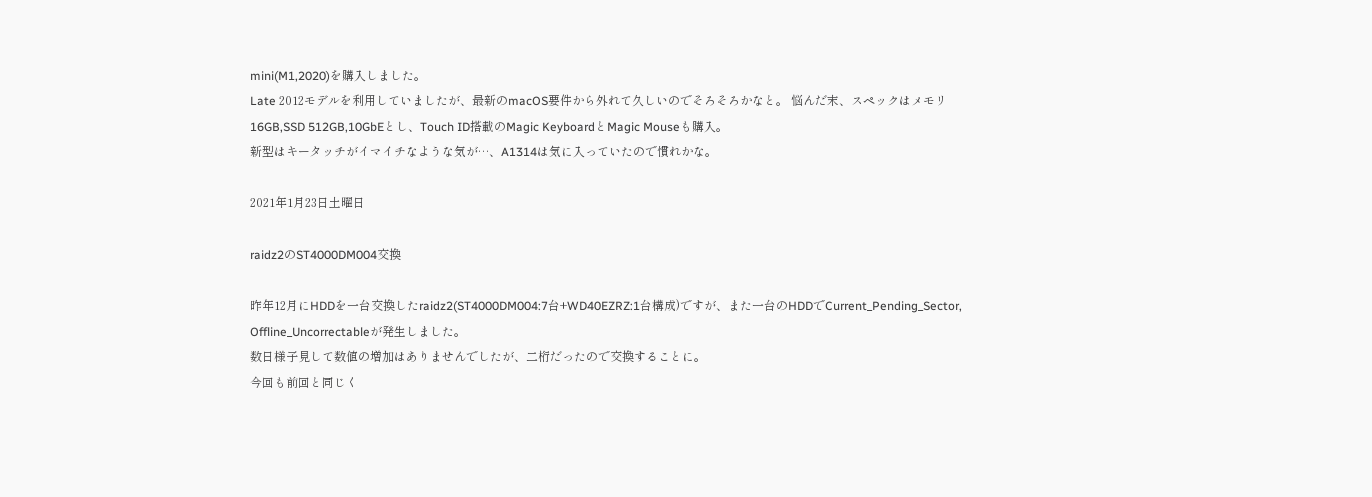mini(M1,2020)を購入しました。
Late 2012モデルを利用していましたが、最新のmacOS要件から外れて久しいのでそろそろかなと。 悩んだ末、スペックはメモリ16GB,SSD 512GB,10GbEとし、Touch ID搭載のMagic KeyboardとMagic Mouseも購入。
新型はキータッチがイマイチなような気が…、A1314は気に入っていたので慣れかな。

2021年1月23日土曜日

raidz2のST4000DM004交換

昨年12月にHDDを一台交換したraidz2(ST4000DM004:7台+WD40EZRZ:1台構成)ですが、また一台のHDDでCurrent_Pending_Sector, Offline_Uncorrectableが発生しました。
数日様子見して数値の増加はありませんでしたが、二桁だったので交換することに。
今回も前回と同じく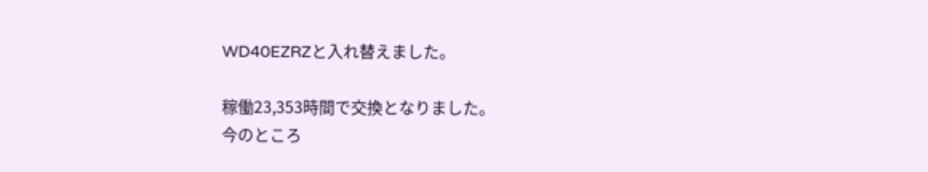WD40EZRZと入れ替えました。

稼働23,353時間で交換となりました。
今のところ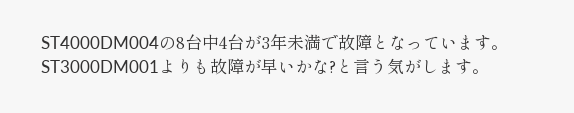ST4000DM004の8台中4台が3年未満で故障となっています。
ST3000DM001よりも故障が早いかな?と言う気がします。